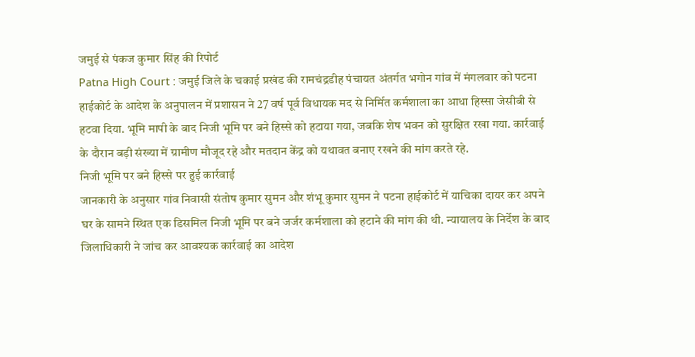जमुई से पंकज कुमार सिंह की रिपोर्ट
Patna High Court : जमुई जिले के चकाई प्रखंड की रामचंद्रडीह पंचायत अंतर्गत भगोन गांव में मंगलवार को पटना हाईकोर्ट के आदेश के अनुपालन में प्रशासन ने 27 वर्ष पूर्व विधायक मद से निर्मित कर्मशाला का आधा हिस्सा जेसीबी से हटवा दिया. भूमि मापी के बाद निजी भूमि पर बने हिस्से को हटाया गया, जबकि शेष भवन को सुरक्षित रखा गया. कार्रवाई के दौरान बड़ी संख्या में ग्रामीण मौजूद रहे और मतदान केंद्र को यथावत बनाए रखने की मांग करते रहे.
निजी भूमि पर बने हिस्से पर हुई कार्रवाई
जानकारी के अनुसार गांव निवासी संतोष कुमार सुमन और शंभू कुमार सुमन ने पटना हाईकोर्ट में याचिका दायर कर अपने घर के सामने स्थित एक डिसमिल निजी भूमि पर बने जर्जर कर्मशाला को हटाने की मांग की थी. न्यायालय के निर्देश के बाद जिलाधिकारी ने जांच कर आवश्यक कार्रवाई का आदेश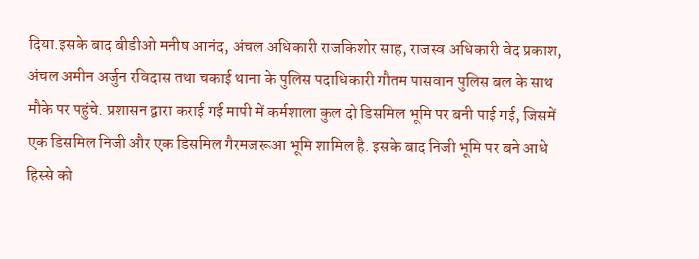दिया.इसके बाद बीडीओ मनीष आनंद, अंचल अधिकारी राजकिशोर साह, राजस्व अधिकारी वेद प्रकाश, अंचल अमीन अर्जुन रविदास तथा चकाई थाना के पुलिस पदाधिकारी गौतम पासवान पुलिस बल के साथ मौके पर पहुंचे. प्रशासन द्वारा कराई गई मापी में कर्मशाला कुल दो डिसमिल भूमि पर बनी पाई गई, जिसमें एक डिसमिल निजी और एक डिसमिल गैरमजरूआ भूमि शामिल है. इसके बाद निजी भूमि पर बने आधे हिस्से को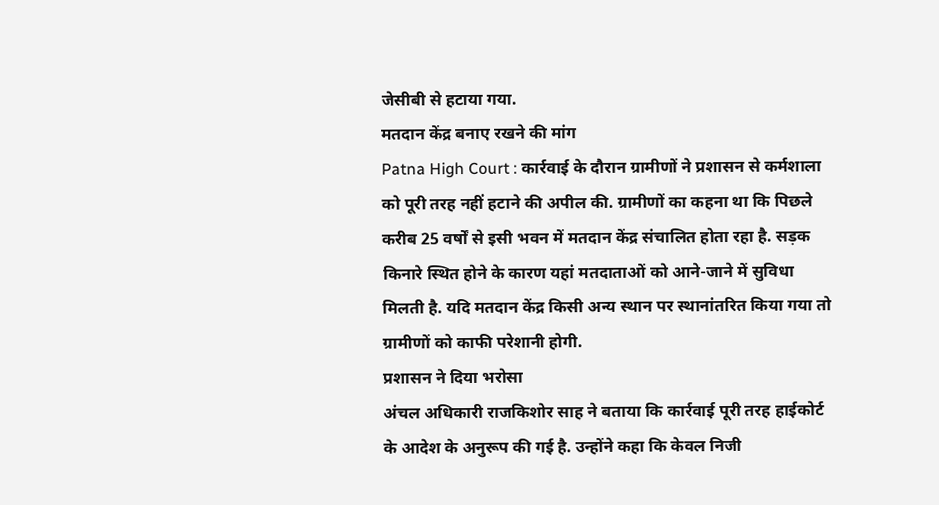जेसीबी से हटाया गया.
मतदान केंद्र बनाए रखने की मांग
Patna High Court : कार्रवाई के दौरान ग्रामीणों ने प्रशासन से कर्मशाला को पूरी तरह नहीं हटाने की अपील की. ग्रामीणों का कहना था कि पिछले करीब 25 वर्षों से इसी भवन में मतदान केंद्र संचालित होता रहा है. सड़क किनारे स्थित होने के कारण यहां मतदाताओं को आने-जाने में सुविधा मिलती है. यदि मतदान केंद्र किसी अन्य स्थान पर स्थानांतरित किया गया तो ग्रामीणों को काफी परेशानी होगी.
प्रशासन ने दिया भरोसा
अंचल अधिकारी राजकिशोर साह ने बताया कि कार्रवाई पूरी तरह हाईकोर्ट के आदेश के अनुरूप की गई है. उन्होंने कहा कि केवल निजी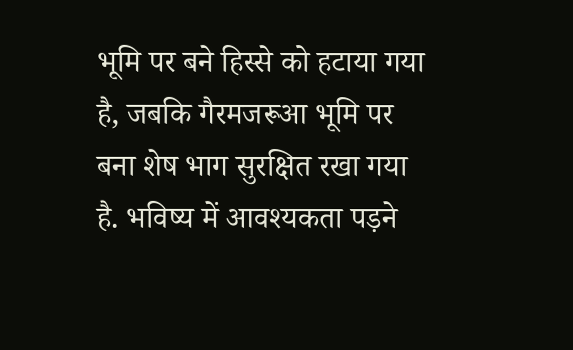भूमि पर बने हिस्से को हटाया गया है, जबकि गैरमजरूआ भूमि पर बना शेष भाग सुरक्षित रखा गया है. भविष्य में आवश्यकता पड़ने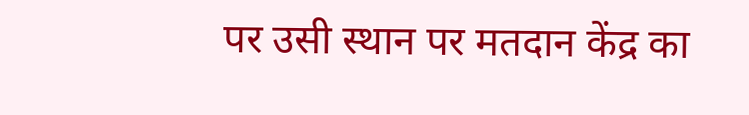पर उसी स्थान पर मतदान केंद्र का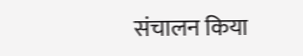संचालन किया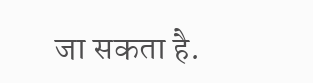जा सकता है.